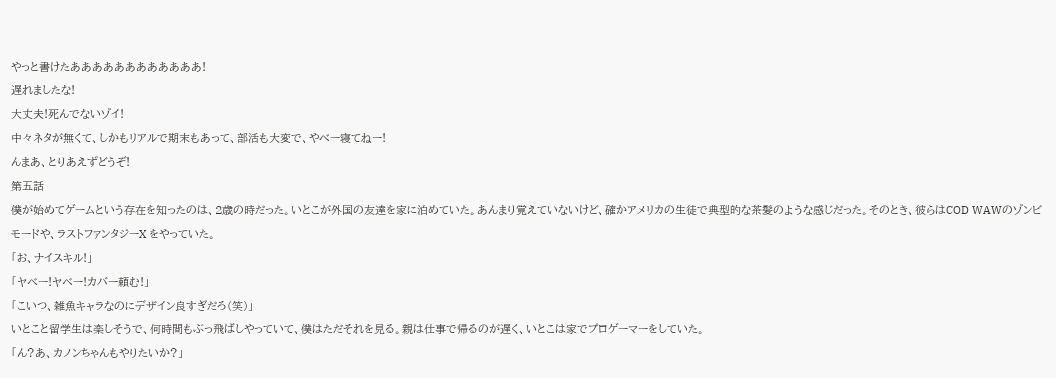やっと書けたああああああああああああ!
遅れましたな!
大丈夫!死んでないゾイ!
中々ネタが無くて、しかもリアルで期末もあって、部活も大変で、やべー寝てねー!
んまあ、とりあえずどうぞ!
第五話
僕が始めてゲームという存在を知ったのは、2歳の時だった。いとこが外国の友達を家に泊めていた。あんまり覚えていないけど、確かアメリカの生徒で典型的な茶髪のような感じだった。そのとき、彼らはCOD WAWのゾンビモードや、ラストファンタジーX をやっていた。
「お、ナイスキル!」
「ヤベー!ヤベー!カバー頼む!」
「こいつ、雑魚キャラなのにデザイン良すぎだろ(笑)」
いとこと留学生は楽しそうで、何時間もぶっ飛ばしやっていて、僕はただそれを見る。親は仕事で帰るのが遅く、いとこは家でプロゲーマーをしていた。
「ん?あ、カノンちゃんもやりたいか?」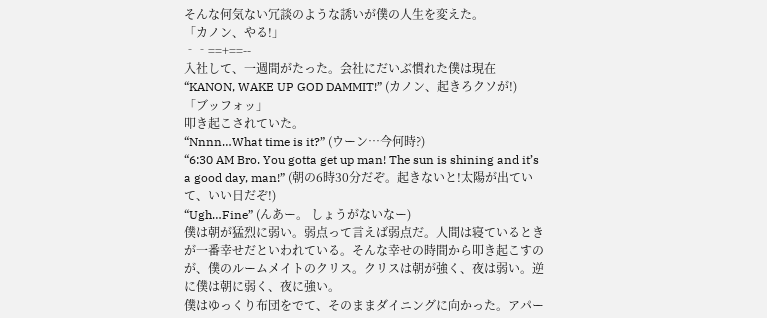そんな何気ない冗談のような誘いが僕の人生を変えた。
「カノン、やる!」
‐‐==+==--
入社して、一週間がたった。会社にだいぶ慣れた僕は現在
“KANON, WAKE UP GOD DAMMIT!” (カノン、起きろクソが!)
「ブッフォッ」
叩き起こされていた。
“Nnnn…What time is it?” (ウーン…今何時?)
“6:30 AM Bro. You gotta get up man! The sun is shining and it’s a good day, man!” (朝の6時30分だぞ。起きないと!太陽が出ていて、いい日だぞ!)
“Ugh…Fine” (んあー。 しょうがないなー)
僕は朝が猛烈に弱い。弱点って言えば弱点だ。人間は寝ているときが一番幸せだといわれている。そんな幸せの時間から叩き起こすのが、僕のルームメイトのクリス。クリスは朝が強く、夜は弱い。逆に僕は朝に弱く、夜に強い。
僕はゆっくり布団をでて、そのままダイニングに向かった。アパー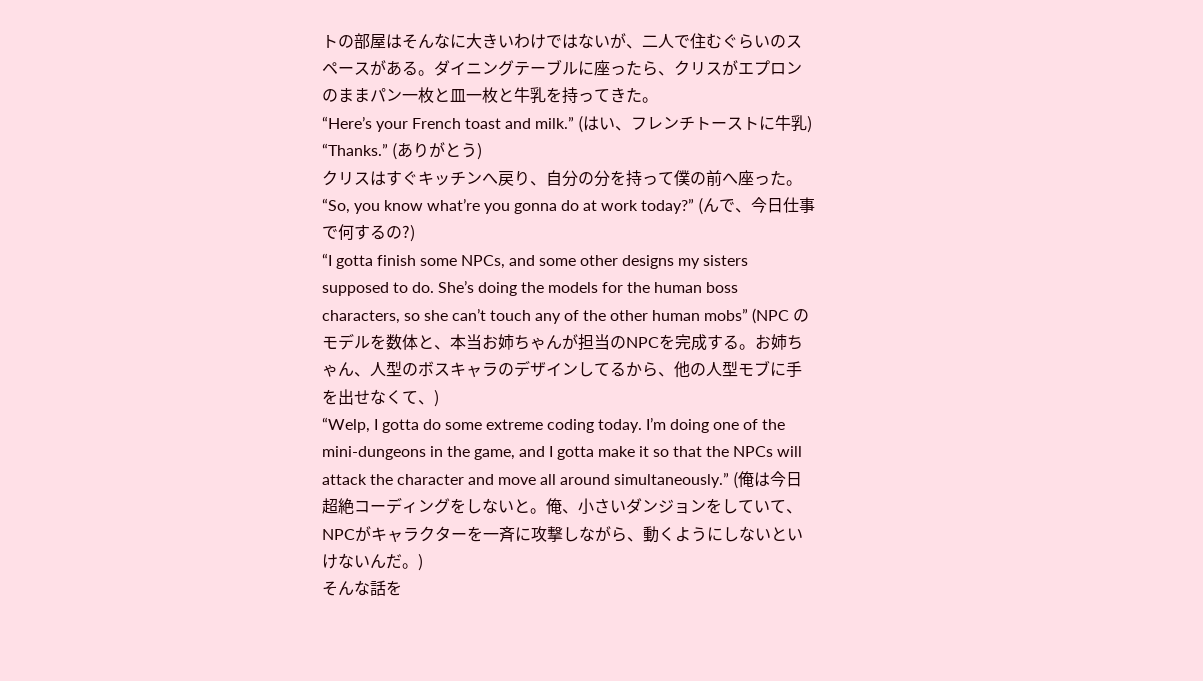トの部屋はそんなに大きいわけではないが、二人で住むぐらいのスペースがある。ダイニングテーブルに座ったら、クリスがエプロンのままパン一枚と皿一枚と牛乳を持ってきた。
“Here’s your French toast and milk.” (はい、フレンチトーストに牛乳)
“Thanks.” (ありがとう)
クリスはすぐキッチンへ戻り、自分の分を持って僕の前へ座った。
“So, you know what’re you gonna do at work today?” (んで、今日仕事で何するの?)
“I gotta finish some NPCs, and some other designs my sisters supposed to do. She’s doing the models for the human boss characters, so she can’t touch any of the other human mobs” (NPC のモデルを数体と、本当お姉ちゃんが担当のNPCを完成する。お姉ちゃん、人型のボスキャラのデザインしてるから、他の人型モブに手を出せなくて、)
“Welp, I gotta do some extreme coding today. I’m doing one of the mini-dungeons in the game, and I gotta make it so that the NPCs will attack the character and move all around simultaneously.” (俺は今日超絶コーディングをしないと。俺、小さいダンジョンをしていて、NPCがキャラクターを一斉に攻撃しながら、動くようにしないといけないんだ。)
そんな話を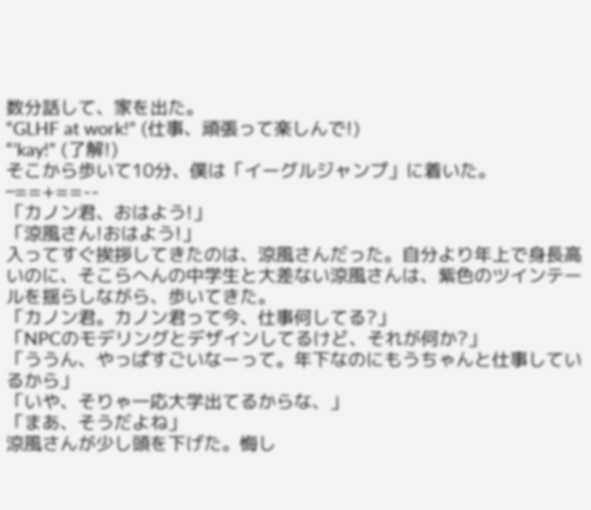数分話して、家を出た。
“GLHF at work!” (仕事、頑張って楽しんで!)
“’kay!” (了解!)
そこから歩いて10分、僕は「イーグルジャンプ」に着いた。
‐‐==+==--
「カノン君、おはよう!」
「涼風さん!おはよう!」
入ってすぐ挨拶してきたのは、涼風さんだった。自分より年上で身長高いのに、そこらへんの中学生と大差ない涼風さんは、紫色のツインテールを揺らしながら、歩いてきた。
「カノン君。カノン君って今、仕事何してる?」
「NPCのモデリングとデザインしてるけど、それが何か?」
「ううん、やっぱすごいなーって。年下なのにもうちゃんと仕事しているから」
「いや、そりゃ一応大学出てるからな、」
「まあ、そうだよね」
涼風さんが少し頭を下げた。悔し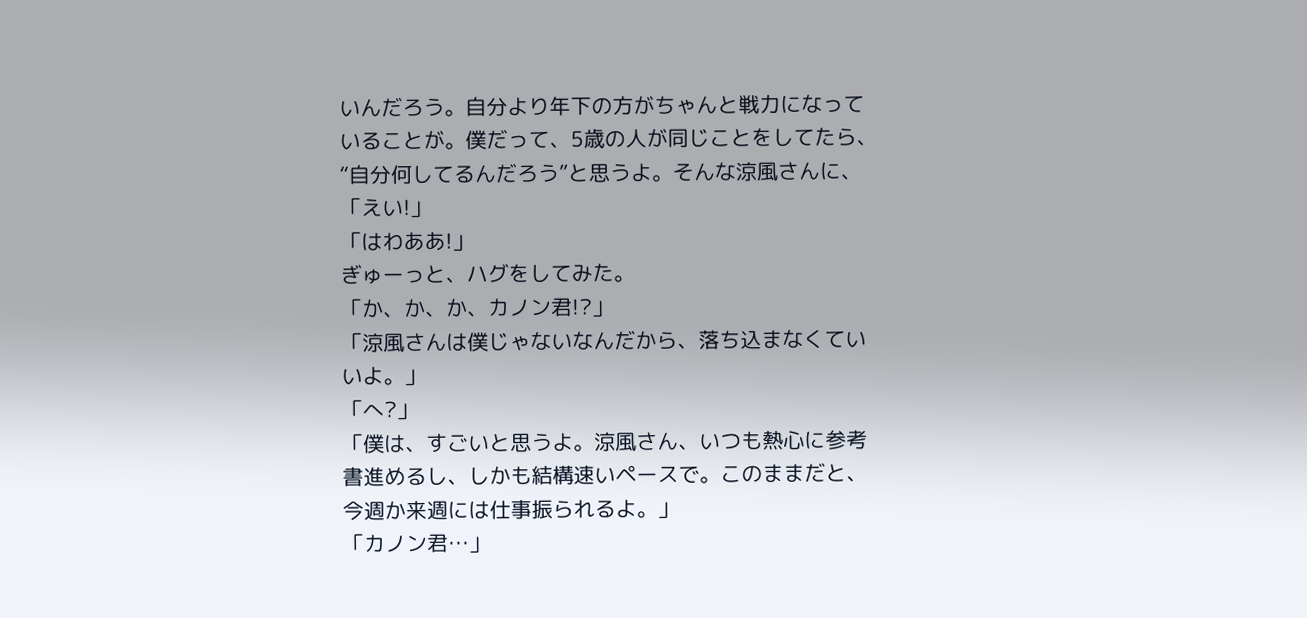いんだろう。自分より年下の方がちゃんと戦力になっていることが。僕だって、5歳の人が同じことをしてたら、“自分何してるんだろう”と思うよ。そんな涼風さんに、
「えい!」
「はわああ!」
ぎゅーっと、ハグをしてみた。
「か、か、か、カノン君!?」
「涼風さんは僕じゃないなんだから、落ち込まなくていいよ。」
「へ?」
「僕は、すごいと思うよ。涼風さん、いつも熱心に参考書進めるし、しかも結構速いペースで。このままだと、今週か来週には仕事振られるよ。」
「カノン君…」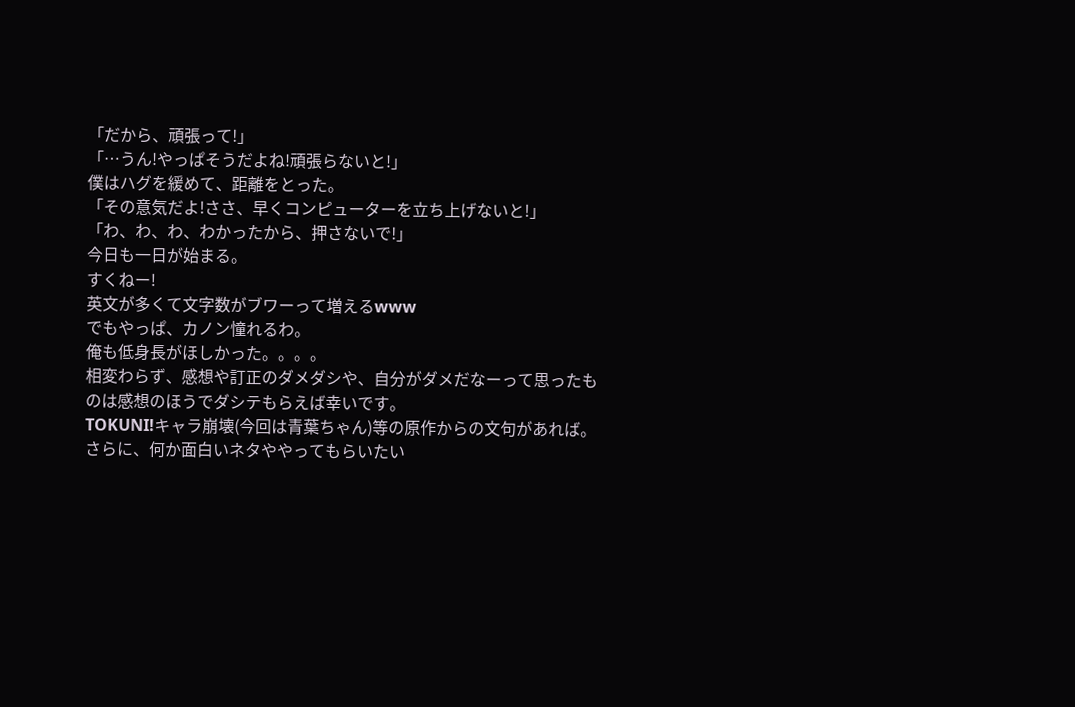「だから、頑張って!」
「…うん!やっぱそうだよね!頑張らないと!」
僕はハグを緩めて、距離をとった。
「その意気だよ!ささ、早くコンピューターを立ち上げないと!」
「わ、わ、わ、わかったから、押さないで!」
今日も一日が始まる。
すくねー!
英文が多くて文字数がブワーって増えるwww
でもやっぱ、カノン憧れるわ。
俺も低身長がほしかった。。。。
相変わらず、感想や訂正のダメダシや、自分がダメだなーって思ったものは感想のほうでダシテもらえば幸いです。
TOKUNI!キャラ崩壊(今回は青葉ちゃん)等の原作からの文句があれば。
さらに、何か面白いネタややってもらいたい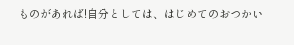ものがあれば!自分としては、はじめてのおつかい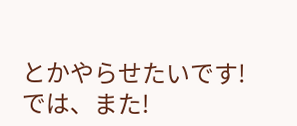とかやらせたいです!
では、また!